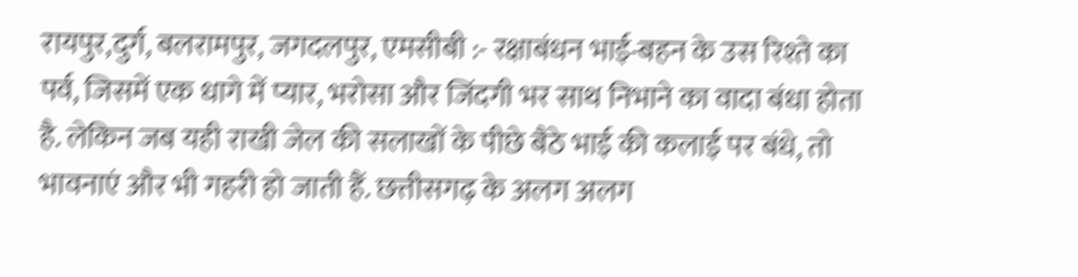रायपुर,दुर्ग, बलरामपुर, जगदलपुर, एमसीबी :- रक्षाबंधन भाई-बहन के उस रिश्ते का पर्व, जिसमें एक धागे में प्यार, भरोसा और जिंदगी भर साथ निभाने का वादा बंधा होता है. लेकिन जब यही राखी जेल की सलाखों के पीछे बैठे भाई की कलाई पर बंधे, तो भावनाएं और भी गहरी हो जाती हैं. छत्तीसगढ़ के अलग अलग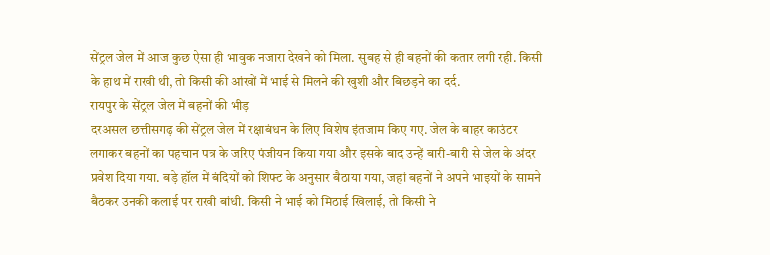सेंट्रल जेल में आज कुछ ऐसा ही भावुक नजारा देखने को मिला. सुबह से ही बहनों की कतार लगी रही. किसी के हाथ में राखी थी, तो किसी की आंखों में भाई से मिलने की खुशी और बिछड़ने का दर्द.
रायपुर के सेंट्रल जेल में बहनों की भीड़
दरअसल छत्तीसगढ़ की सेंट्रल जेल में रक्षाबंधन के लिए विशेष इंतजाम किए गए. जेल के बाहर काउंटर लगाकर बहनों का पहचान पत्र के जरिए पंजीयन किया गया और इसके बाद उन्हें बारी-बारी से जेल के अंदर प्रवेश दिया गया. बड़े हॉल में बंदियों को शिफ्ट के अनुसार बैठाया गया, जहां बहनों ने अपने भाइयों के सामने बैठकर उनकी कलाई पर राखी बांधी. किसी ने भाई को मिठाई खिलाई, तो किसी ने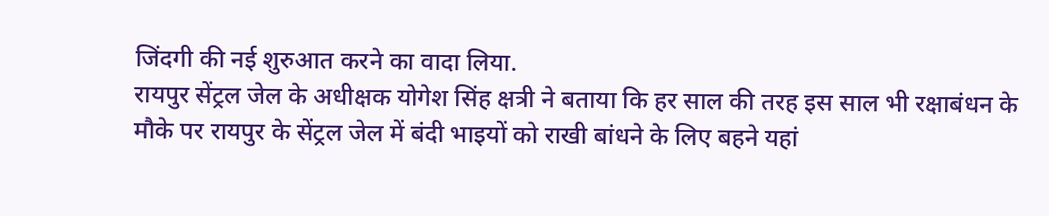जिंदगी की नई शुरुआत करने का वादा लिया.
रायपुर सेंट्रल जेल के अधीक्षक योगेश सिंह क्षत्री ने बताया कि हर साल की तरह इस साल भी रक्षाबंधन के मौके पर रायपुर के सेंट्रल जेल में बंदी भाइयों को राखी बांधने के लिए बहने यहां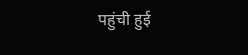पहुंची हुई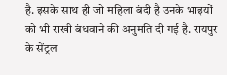है. इसके साथ ही जो महिला बंदी है उनके भाइयों को भी राखी बंधवाने की अनुमति दी गई है. रायपुर के सेंट्रल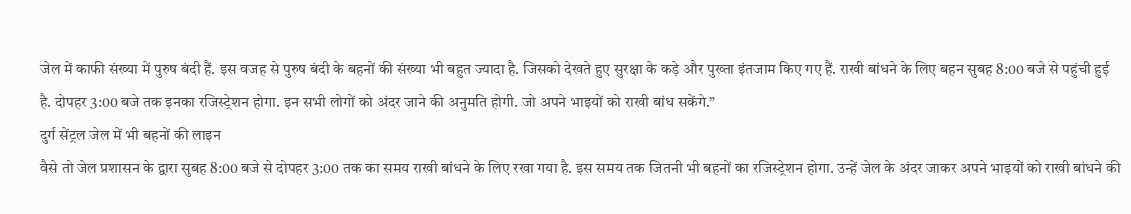जेल में काफी संख्या में पुरुष बंदी हैं. इस वजह से पुरुष बंदी के बहनों की संख्या भी बहुत ज्यादा है. जिसको देखते हुए सुरक्षा के कड़े और पुख्ता इंतजाम किए गए हैं. राखी बांधने के लिए बहन सुबह 8:00 बजे से पहुंची हुई है. दोपहर 3:00 बजे तक इनका रजिस्ट्रेशन होगा. इन सभी लोगों को अंदर जाने की अनुमति होगी. जो अपने भाइयों को राखी बांध सकेंगे.”
दुर्ग सेंट्रल जेल में भी बहनों की लाइन
वैसे तो जेल प्रशासन के द्वारा सुबह 8:00 बजे से दोपहर 3:00 तक का समय राखी बांधने के लिए रखा गया है. इस समय तक जितनी भी बहनों का रजिस्ट्रेशन होगा. उन्हें जेल के अंदर जाकर अपने भाइयों को राखी बांधने की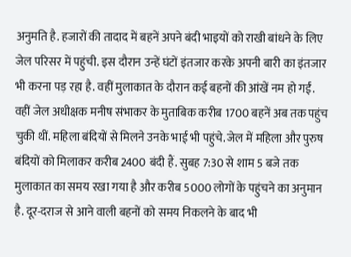अनुमति है. हजारों की तादाद में बहनें अपने बंदी भाइयों को राखी बांधने के लिए जेल परिसर में पहुंची. इस दौरान उन्हें घंटों इंतजार करके अपनी बारी का इंतजार भी करना पड़ रहा है. वहीं मुलाकात के दौरान कई बहनों की आंखें नम हो गईं.
वहीं जेल अधीक्षक मनीष संभाकर के मुताबिक करीब 1700 बहनें अब तक पहुंच चुकी थीं. महिला बंदियों से मिलने उनके भाई भी पहुंचे. जेल में महिला और पुरुष बंदियों को मिलाकर करीब 2400 बंदी हैं. सुबह 7:30 से शाम 5 बजे तक मुलाकात का समय रखा गया है और करीब 5000 लोगों के पहुंचने का अनुमान है. दूर-दराज से आने वाली बहनों को समय निकलने के बाद भी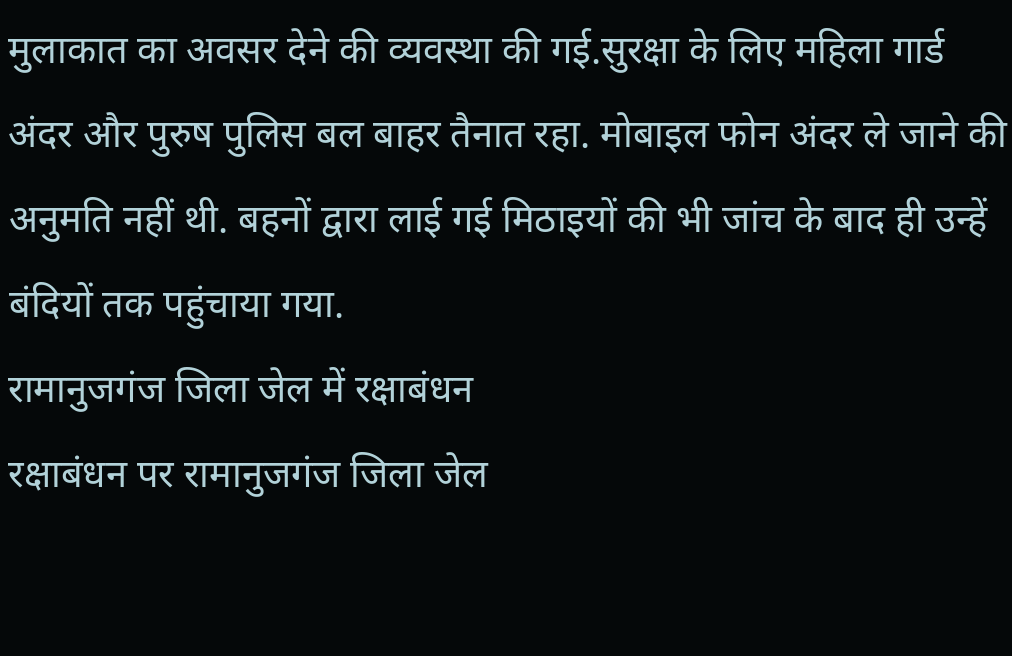मुलाकात का अवसर देने की व्यवस्था की गई.सुरक्षा के लिए महिला गार्ड अंदर और पुरुष पुलिस बल बाहर तैनात रहा. मोबाइल फोन अंदर ले जाने की अनुमति नहीं थी. बहनों द्वारा लाई गई मिठाइयों की भी जांच के बाद ही उन्हें बंदियों तक पहुंचाया गया.
रामानुजगंज जिला जेल में रक्षाबंधन
रक्षाबंधन पर रामानुजगंज जिला जेल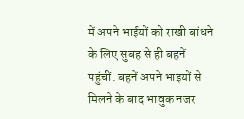में अपने भाईयों को राखी बांधने के लिए सुबह से ही बहनें पहुंचीं. बहनें अपने भाइयों से मिलने के बाद भावुक नजर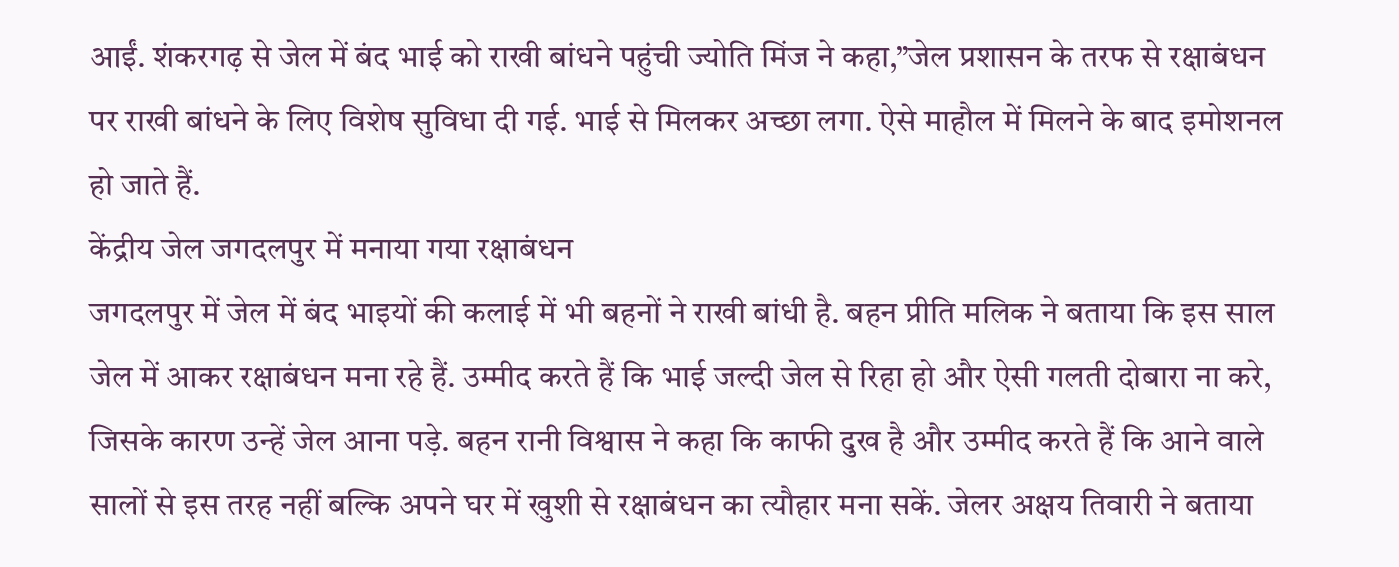आईं. शंकरगढ़ से जेल में बंद भाई को राखी बांधने पहुंची ज्योति मिंज ने कहा,”जेल प्रशासन के तरफ से रक्षाबंधन पर राखी बांधने के लिए विशेष सुविधा दी गई. भाई से मिलकर अच्छा लगा. ऐसे माहौल में मिलने के बाद इमोशनल हो जाते हैं.
केंद्रीय जेल जगदलपुर में मनाया गया रक्षाबंधन
जगदलपुर में जेल में बंद भाइयों की कलाई में भी बहनों ने राखी बांधी है. बहन प्रीति मलिक ने बताया कि इस साल जेल में आकर रक्षाबंधन मना रहे हैं. उम्मीद करते हैं कि भाई जल्दी जेल से रिहा हो और ऐसी गलती दोबारा ना करे, जिसके कारण उन्हें जेल आना पड़े. बहन रानी विश्वास ने कहा कि काफी दुख है और उम्मीद करते हैं कि आने वाले सालों से इस तरह नहीं बल्कि अपने घर में खुशी से रक्षाबंधन का त्यौहार मना सकें. जेलर अक्षय तिवारी ने बताया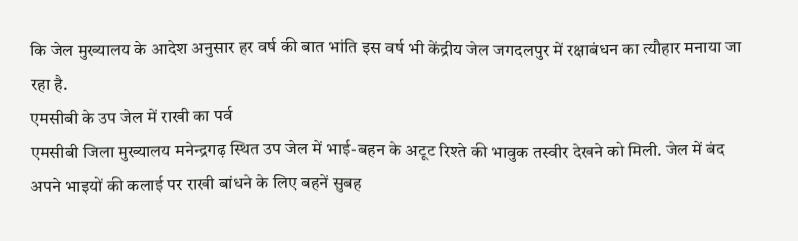कि जेल मुख्यालय के आदेश अनुसार हर वर्ष की बात भांति इस वर्ष भी केंद्रीय जेल जगदलपुर में रक्षाबंधन का त्यौहार मनाया जा रहा है.
एमसीबी के उप जेल में राखी का पर्व
एमसीबी जिला मुख्यालय मनेन्द्रगढ़ स्थित उप जेल में भाई-बहन के अटूट रिश्ते की भावुक तस्वीर देखने को मिली. जेल में बंद अपने भाइयों की कलाई पर राखी बांधने के लिए बहनें सुबह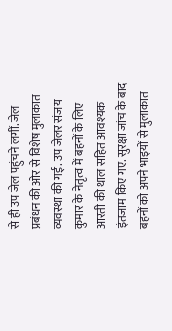से ही उप जेल पहुंचने लगीं. जेल प्रबंधन की ओर से विशेष मुलाकात व्यवस्था की गई. उप जेलर संजय कुमार के नेतृत्व में बहनों के लिए आरती की थाल सहित आवश्यक इंतजाम किए गए. सुरक्षा जांच के बाद बहनों को अपने भाइयों से मुलाकात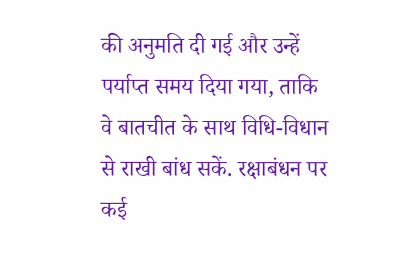की अनुमति दी गई और उन्हें पर्याप्त समय दिया गया, ताकि वे बातचीत के साथ विधि-विधान से राखी बांध सकें. रक्षाबंधन पर कई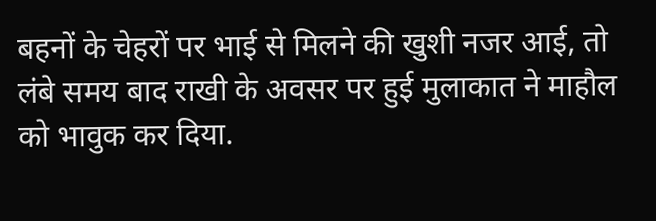बहनों के चेहरों पर भाई से मिलने की खुशी नजर आई, तो लंबे समय बाद राखी के अवसर पर हुई मुलाकात ने माहौल को भावुक कर दिया.